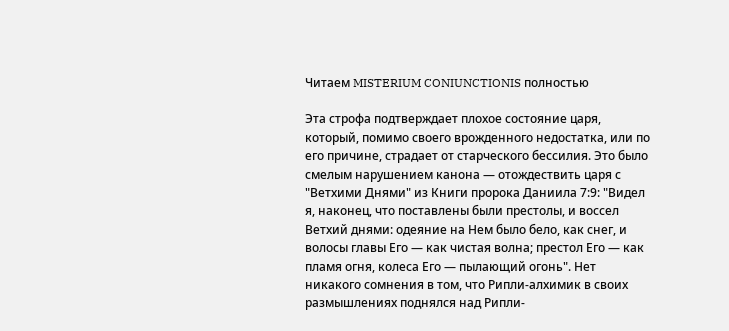Читаем MISTERIUM CONIUNCTIONIS полностью

Эта строфа подтверждает плохое состояние царя, который, помимо своего врожденного недостатка, или по его причине, страдает от старческого бессилия. Это было смелым нарушением канона — отождествить царя с "Ветхими Днями" из Книги пророка Даниила 7:9: "Видел я, наконец, что поставлены были престолы, и воссел Ветхий днями: одеяние на Нем было бело, как снег, и волосы главы Его — как чистая волна; престол Его — как пламя огня, колеса Его — пылающий огонь". Нет никакого сомнения в том, что Рипли-алхимик в своих размышлениях поднялся над Рипли-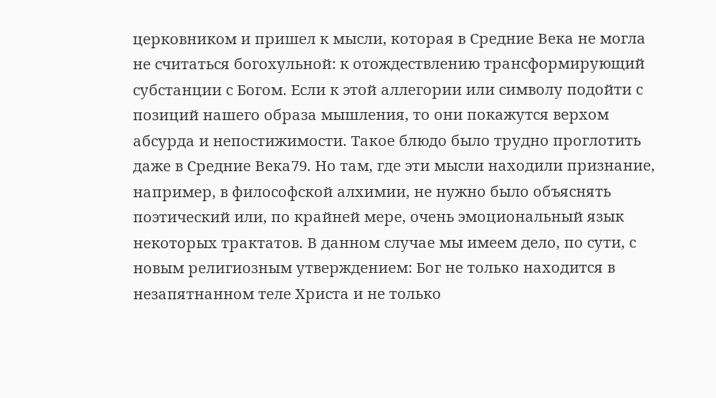церковником и пришел к мысли, которая в Средние Века не могла не считаться богохульной: к отождествлению трансформирующий субстанции с Богом. Если к этой аллегории или символу подойти с позиций нашего образа мышления, то они покажутся верхом абсурда и непостижимости. Такое блюдо было трудно проглотить даже в Средние Века79. Но там, где эти мысли находили признание, например, в философской алхимии, не нужно было объяснять поэтический или, по крайней мере, очень эмоциональный язык некоторых трактатов. В данном случае мы имеем дело, по сути, с новым религиозным утверждением: Бог не только находится в незапятнанном теле Христа и не только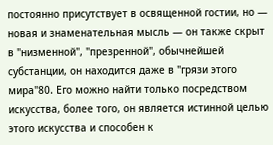постоянно присутствует в освященной гостии, но — новая и знаменательная мысль — он также скрыт в "низменной", "презренной", обычнейшей субстанции, он находится даже в "грязи этого мира"80. Его можно найти только посредством искусства, более того, он является истинной целью этого искусства и способен к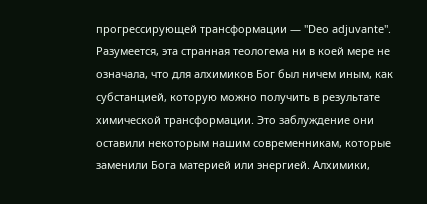прогрессирующей трансформации — "Deo adjuvante". Разумеется, эта странная теологема ни в коей мере не означала, что для алхимиков Бог был ничем иным, как субстанцией, которую можно получить в результате химической трансформации. Это заблуждение они оставили некоторым нашим современникам, которые заменили Бога материей или энергией. Алхимики,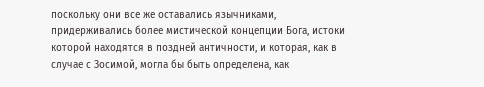поскольку они все же оставались язычниками, придерживались более мистической концепции Бога, истоки которой находятся в поздней античности, и которая, как в случае с Зосимой, могла бы быть определена, как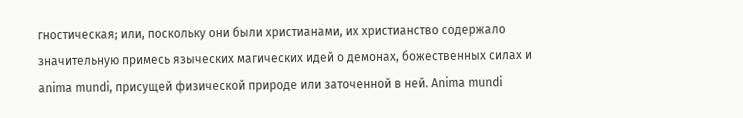гностическая; или, поскольку они были христианами, их христианство содержало значительную примесь языческих магических идей о демонах, божественных силах и anima mundi, присущей физической природе или заточенной в ней. Anima mundi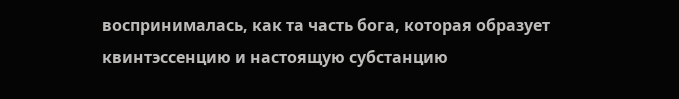воспринималась, как та часть бога, которая образует квинтэссенцию и настоящую субстанцию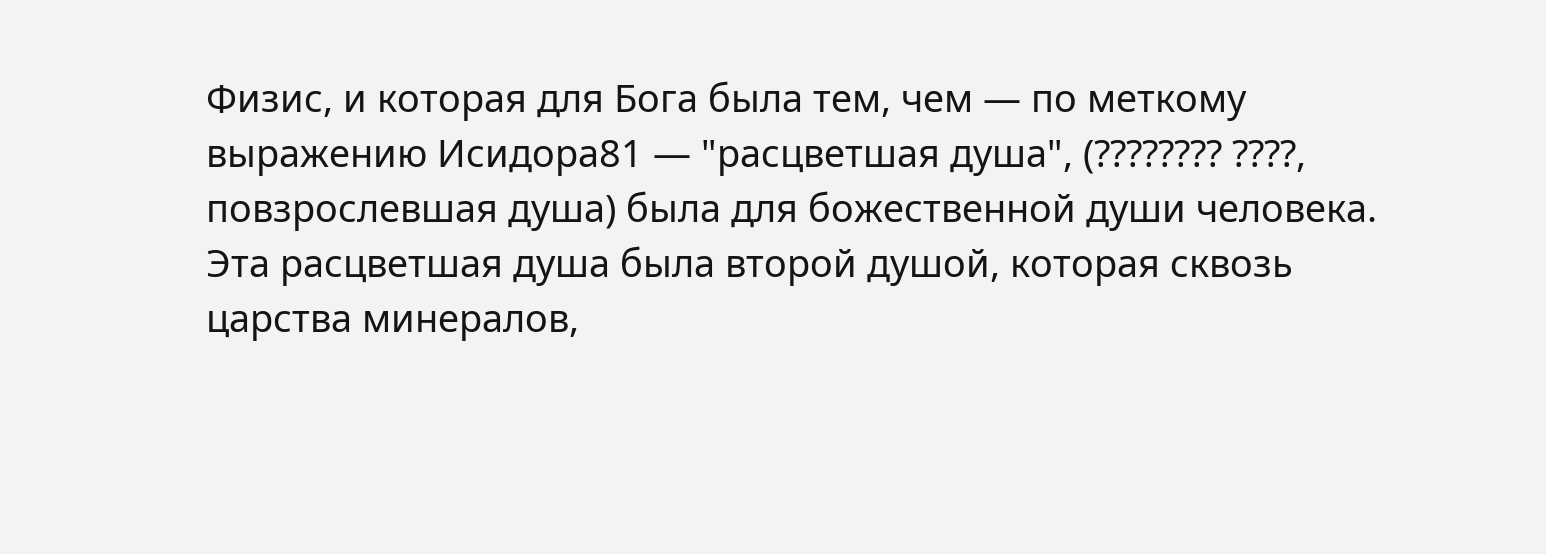Физис, и которая для Бога была тем, чем — по меткому выражению Исидора81 — "расцветшая душа", (???????? ????, повзрослевшая душа) была для божественной души человека. Эта расцветшая душа была второй душой, которая сквозь царства минералов,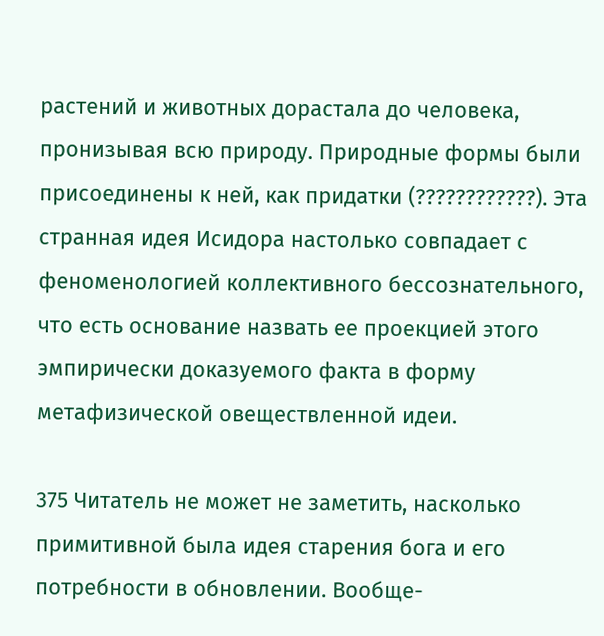растений и животных дорастала до человека, пронизывая всю природу. Природные формы были присоединены к ней, как придатки (????????????). Эта странная идея Исидора настолько совпадает с феноменологией коллективного бессознательного, что есть основание назвать ее проекцией этого эмпирически доказуемого факта в форму метафизической овеществленной идеи.

375 Читатель не может не заметить, насколько примитивной была идея старения бога и его потребности в обновлении. Вообще-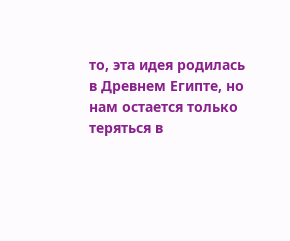то, эта идея родилась в Древнем Египте, но нам остается только теряться в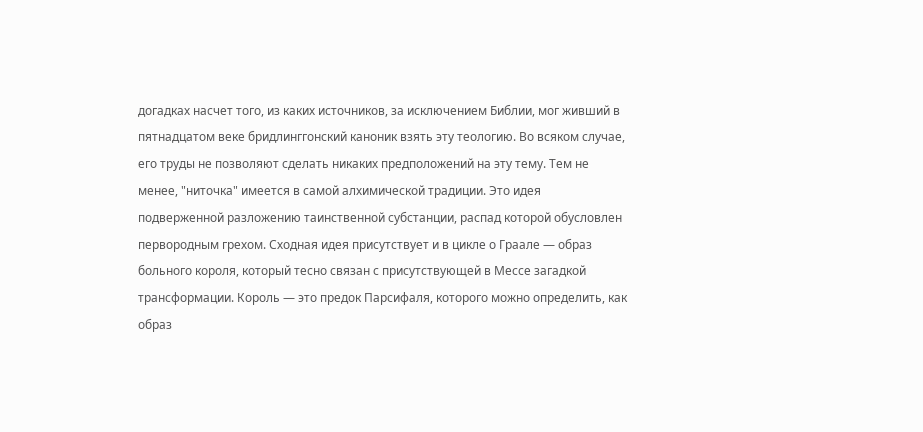догадках насчет того, из каких источников, за исключением Библии, мог живший в пятнадцатом веке бридлинггонский каноник взять эту теологию. Во всяком случае, его труды не позволяют сделать никаких предположений на эту тему. Тем не менее, "ниточка" имеется в самой алхимической традиции. Это идея подверженной разложению таинственной субстанции, распад которой обусловлен первородным грехом. Сходная идея присутствует и в цикле о Граале — образ больного короля, который тесно связан с присутствующей в Мессе загадкой трансформации. Король — это предок Парсифаля, которого можно определить, как образ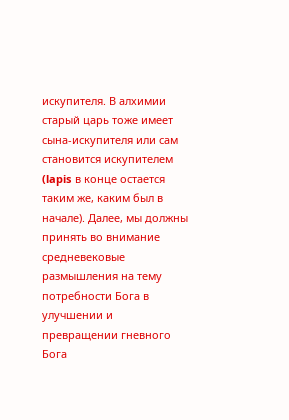искупителя. В алхимии старый царь тоже имеет сына-искупителя или сам становится искупителем (lapis в конце остается таким же, каким был в начале). Далее, мы должны принять во внимание средневековые размышления на тему потребности Бога в улучшении и превращении гневного Бога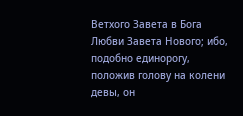Ветхого Завета в Бога Любви Завета Нового; ибо, подобно единорогу, положив голову на колени девы, он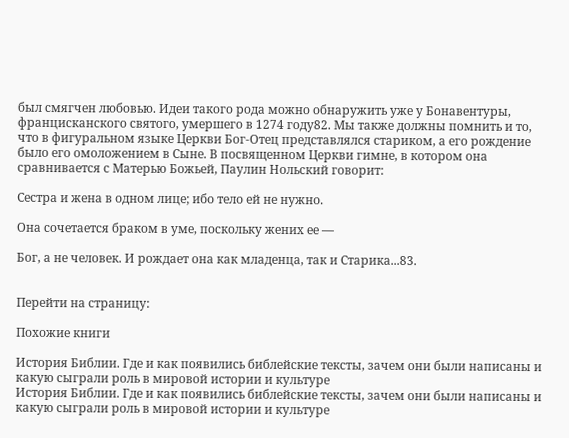был смягчен любовью. Идеи такого рода можно обнаружить уже у Бонавентуры, францисканского святого, умершего в 1274 году82. Мы также должны помнить и то, что в фигуральном языке Церкви Бог-Отец представлялся стариком, а его рождение было его омоложением в Сыне. В посвященном Церкви гимне, в котором она сравнивается с Матерью Божьей, Паулин Нольский говорит:

Сестра и жена в одном лице; ибо тело ей не нужно.

Она сочетается браком в уме, поскольку жених ее —

Бог, а не человек. И рождает она как младенца, так и Старика...83.


Перейти на страницу:

Похожие книги

История Библии. Где и как появились библейские тексты, зачем они были написаны и какую сыграли роль в мировой истории и культуре
История Библии. Где и как появились библейские тексты, зачем они были написаны и какую сыграли роль в мировой истории и культуре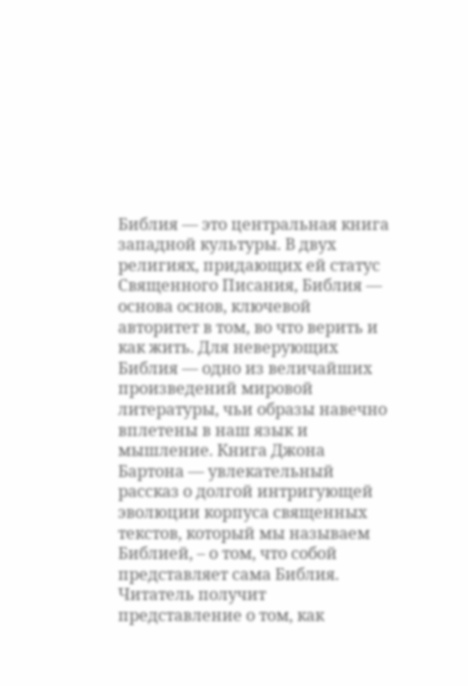Библия — это центральная книга западной культуры. В двух религиях, придающих ей статус Священного Писания, Библия — основа основ, ключевой авторитет в том, во что верить и как жить. Для неверующих Библия — одно из величайших произведений мировой литературы, чьи образы навечно вплетены в наш язык и мышление. Книга Джона Бартона — увлекательный рассказ о долгой интригующей эволюции корпуса священных текстов, который мы называем Библией, – о том, что собой представляет сама Библия. Читатель получит представление о том, как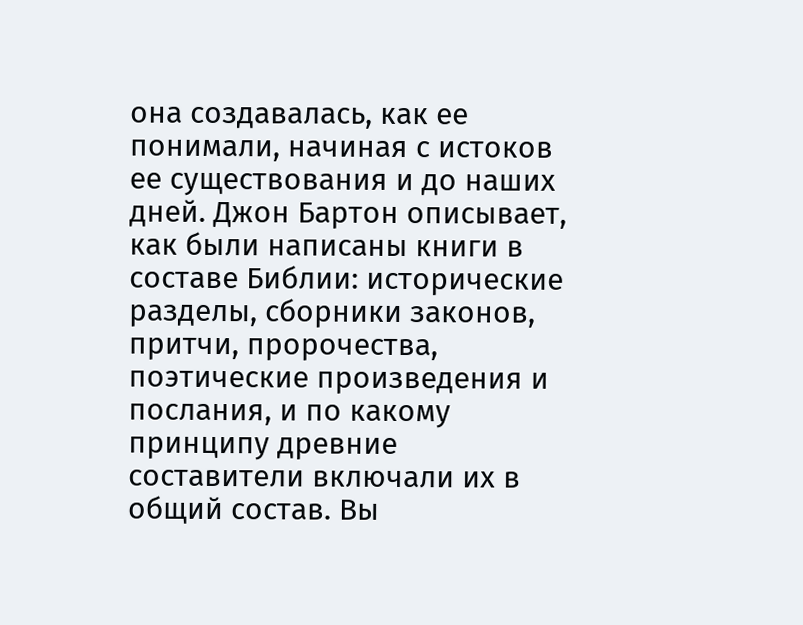она создавалась, как ее понимали, начиная с истоков ее существования и до наших дней. Джон Бартон описывает, как были написаны книги в составе Библии: исторические разделы, сборники законов, притчи, пророчества, поэтические произведения и послания, и по какому принципу древние составители включали их в общий состав. Вы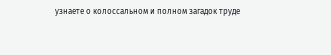узнаете о колоссальном и полном загадок труде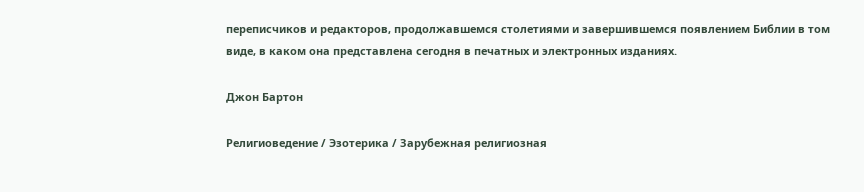переписчиков и редакторов, продолжавшемся столетиями и завершившемся появлением Библии в том виде, в каком она представлена сегодня в печатных и электронных изданиях.

Джон Бартон

Религиоведение / Эзотерика / Зарубежная религиозная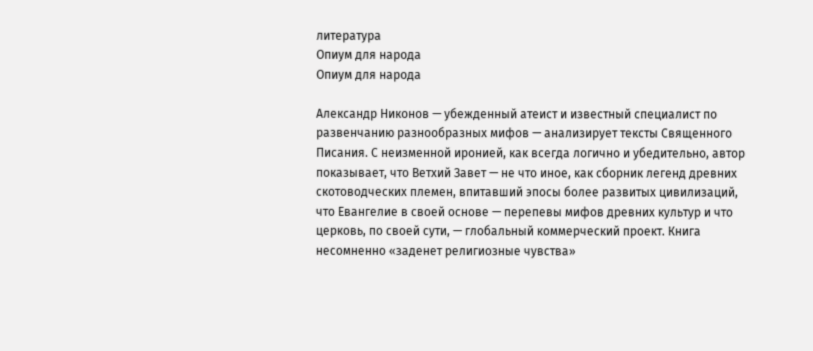литература
Опиум для народа
Опиум для народа

Александр Никонов — убежденный атеист и известный специалист по развенчанию разнообразных мифов — анализирует тексты Священного Писания. С неизменной иронией, как всегда логично и убедительно, автор показывает, что Ветхий Завет — не что иное, как сборник легенд древних скотоводческих племен, впитавший эпосы более развитых цивилизаций, что Евангелие в своей основе — перепевы мифов древних культур и что церковь, по своей сути, — глобальный коммерческий проект. Книга несомненно «заденет религиозные чувства»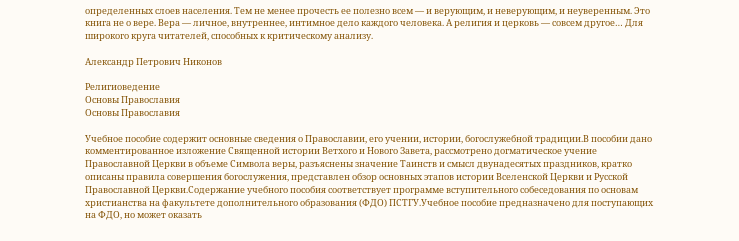определенных слоев населения. Тем не менее прочесть ее полезно всем — и верующим, и неверующим, и неуверенным. Это книга не о вере. Вера — личное, внутреннее, интимное дело каждого человека. А религия и церковь — совсем другое… Для широкого круга читателей, способных к критическому анализу.

Александр Петрович Никонов

Религиоведение
Основы Православия
Основы Православия

Учебное пособие содержит основные сведения о Православии, его учении, истории, богослужебной традиции.В пособии дано комментированное изложение Священной истории Ветхого и Нового Завета, рассмотрено догматическое учение Православной Церкви в объеме Символа веры, разъяснены значение Таинств и смысл двунадесятых праздников, кратко описаны правила совершения богослужения, представлен обзор основных этапов истории Вселенской Церкви и Русской Православной Церкви.Содержание учебного пособия соответствует программе вступительного собеседования по основам христианства на факультете дополнительного образования (ФДО) ПСТГУ.Учебное пособие предназначено для поступающих на ФДО, но может оказать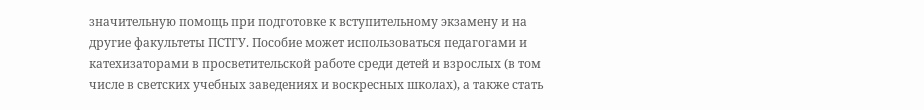значительную помощь при подготовке к вступительному экзамену и на другие факультеты ПСТГУ. Пособие может использоваться педагогами и катехизаторами в просветительской работе среди детей и взрослых (в том числе в светских учебных заведениях и воскресных школах), а также стать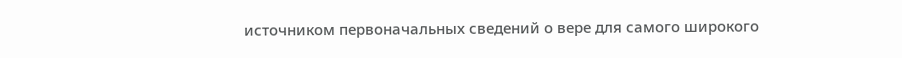источником первоначальных сведений о вере для самого широкого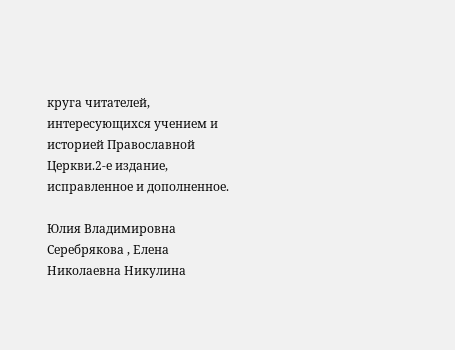круга читателей, интересующихся учением и историей Православной Церкви.2-е издание, исправленное и дополненное.

Юлия Владимировна Серебрякова , Елена Николаевна Никулина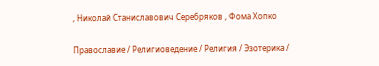, Николай Станиславович Серебряков , Фома Хопко

Православие / Религиоведение / Религия / Эзотерика /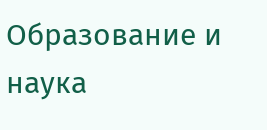Образование и наука